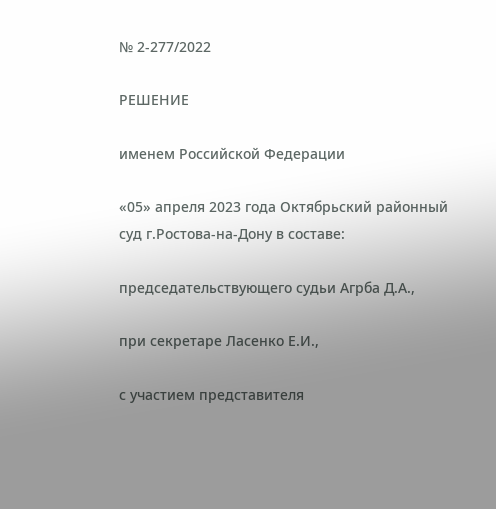№ 2-277/2022

РЕШЕНИЕ

именем Российской Федерации

«05» апреля 2023 года Октябрьский районный суд г.Ростова-на-Дону в составе:

председательствующего судьи Агрба Д.А.,

при секретаре Ласенко Е.И.,

с участием представителя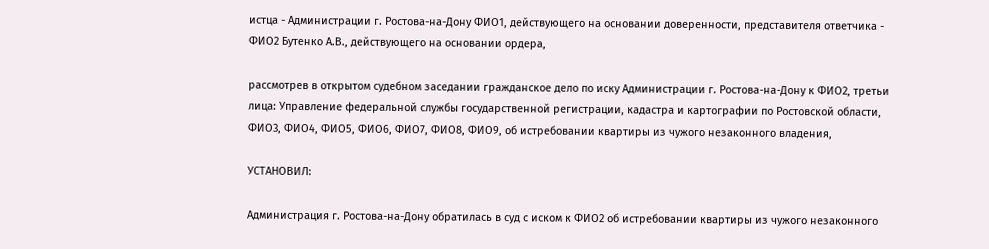истца - Администрации г. Ростова-на-Дону ФИО1, действующего на основании доверенности, представителя ответчика - ФИО2 Бутенко А.В., действующего на основании ордера,

рассмотрев в открытом судебном заседании гражданское дело по иску Администрации г. Ростова-на-Дону к ФИО2, третьи лица: Управление федеральной службы государственной регистрации, кадастра и картографии по Ростовской области, ФИО3, ФИО4, ФИО5, ФИО6, ФИО7, ФИО8, ФИО9, об истребовании квартиры из чужого незаконного владения,

УСТАНОВИЛ:

Администрация г. Ростова-на-Дону обратилась в суд с иском к ФИО2 об истребовании квартиры из чужого незаконного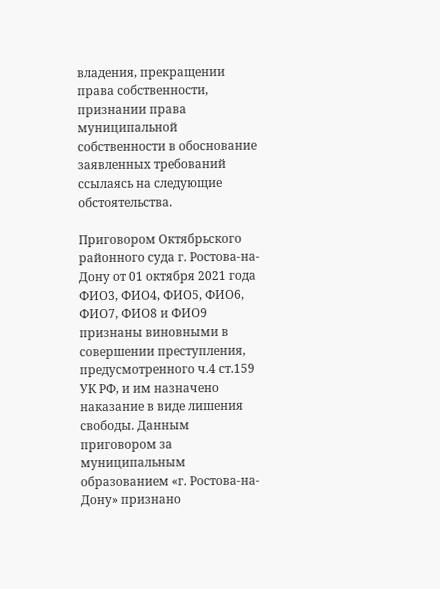владения, прекращении права собственности, признании права муниципальной собственности в обоснование заявленных требований ссылаясь на следующие обстоятельства.

Приговором Октябрьского районного суда г. Ростова-на-Дону от 01 октября 2021 года ФИО3, ФИО4, ФИО5, ФИО6, ФИО7, ФИО8 и ФИО9 признаны виновными в совершении преступления, предусмотренного ч.4 ст.159 УК РФ, и им назначено наказание в виде лишения свободы. Данным приговором за муниципальным образованием «г. Ростова-на-Дону» признано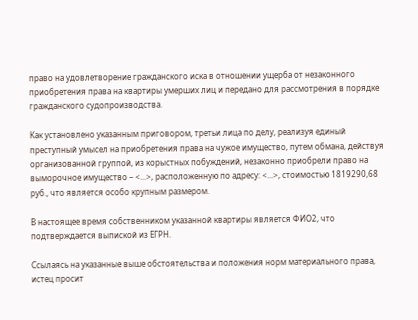право на удовлетворение гражданского иска в отношении ущерба от незаконного приобретения права на квартиры умерших лиц и передано для рассмотрения в порядке гражданского судопроизводства.

Как установлено указанным приговором, третьи лица по делу, реализуя единый преступный умысел на приобретения права на чужое имущество, путем обмана, действуя организованной группой, из корыстных побуждений, незаконно приобрели право на выморочное имущество – <...>, расположенную по адресу: <...>, стоимостью 1819290,68 руб., что является особо крупным размером.

В настоящее время собственником указанной квартиры является ФИО2, что подтверждается выпиской из ЕГРН.

Ссылаясь на указанные выше обстоятельства и положения норм материального права, истец просит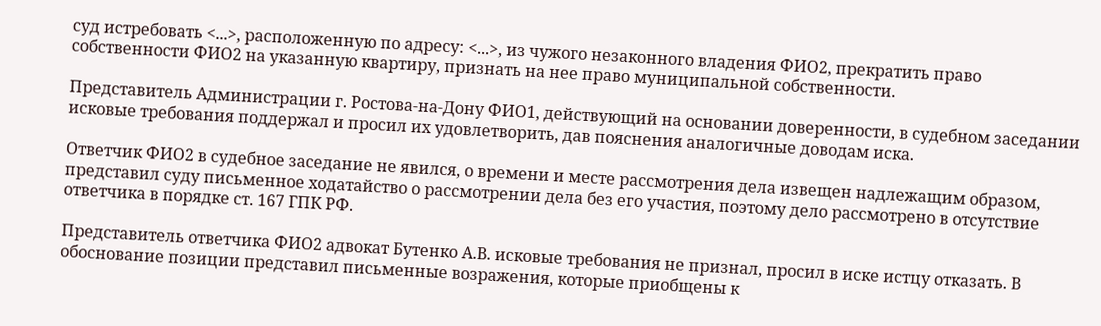суд истребовать <...>, расположенную по адресу: <...>, из чужого незаконного владения ФИО2, прекратить право собственности ФИО2 на указанную квартиру, признать на нее право муниципальной собственности.

Представитель Администрации г. Ростова-на-Дону ФИО1, действующий на основании доверенности, в судебном заседании исковые требования поддержал и просил их удовлетворить, дав пояснения аналогичные доводам иска.

Ответчик ФИО2 в судебное заседание не явился, о времени и месте рассмотрения дела извещен надлежащим образом, представил суду письменное ходатайство о рассмотрении дела без его участия, поэтому дело рассмотрено в отсутствие ответчика в порядке ст. 167 ГПК РФ.

Представитель ответчика ФИО2 адвокат Бутенко А.В. исковые требования не признал, просил в иске истцу отказать. В обоснование позиции представил письменные возражения, которые приобщены к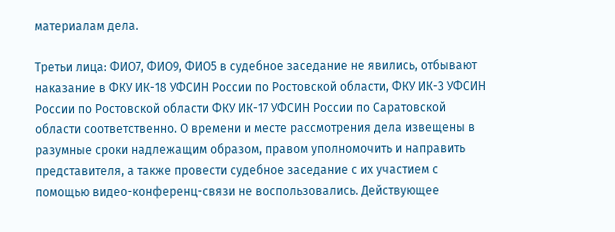материалам дела.

Третьи лица: ФИО7, ФИО9, ФИО5 в судебное заседание не явились, отбывают наказание в ФКУ ИК-18 УФСИН России по Ростовской области, ФКУ ИК-3 УФСИН России по Ростовской области ФКУ ИК-17 УФСИН России по Саратовской области соответственно. О времени и месте рассмотрения дела извещены в разумные сроки надлежащим образом, правом уполномочить и направить представителя, а также провести судебное заседание с их участием с помощью видео-конференц-связи не воспользовались. Действующее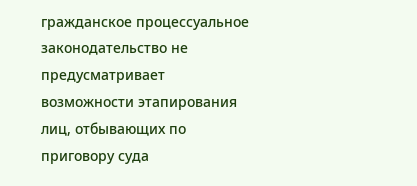гражданское процессуальное законодательство не предусматривает возможности этапирования лиц, отбывающих по приговору суда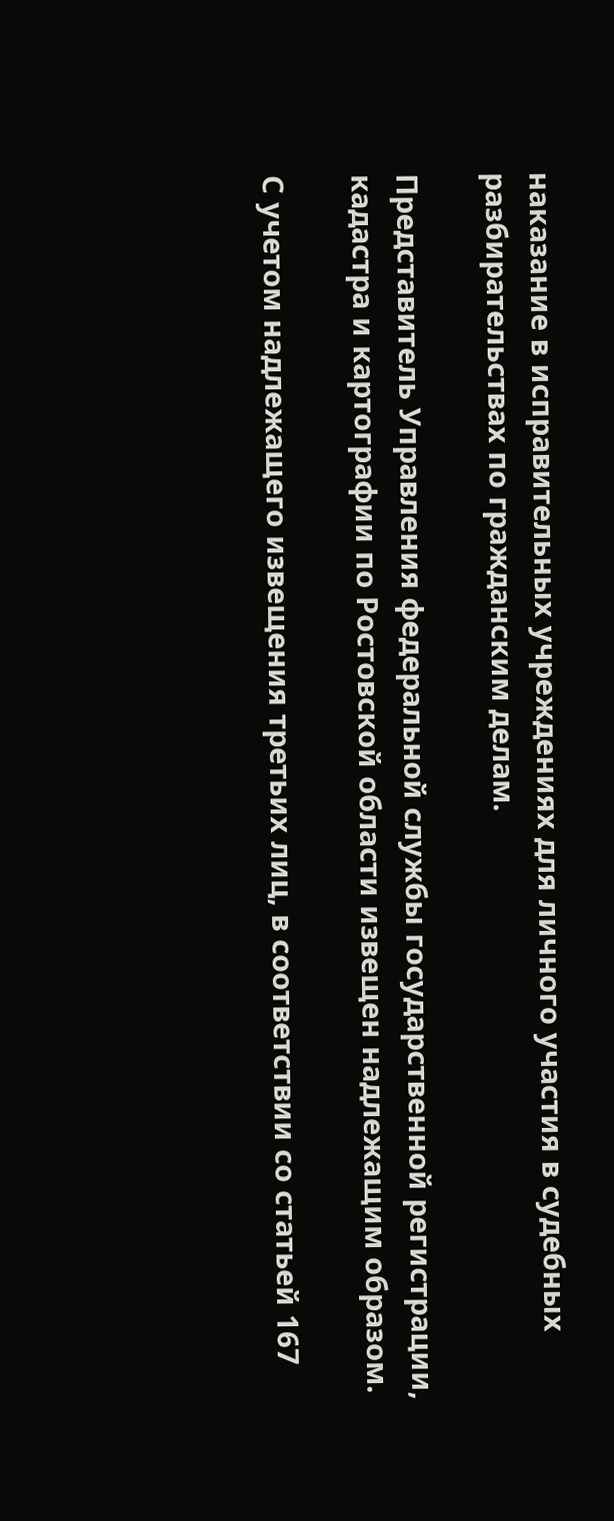наказание в исправительных учреждениях для личного участия в судебных разбирательствах по гражданским делам.

Представитель Управления федеральной службы государственной регистрации, кадастра и картографии по Ростовской области извещен надлежащим образом.

С учетом надлежащего извещения третьих лиц, в соответствии со статьей 167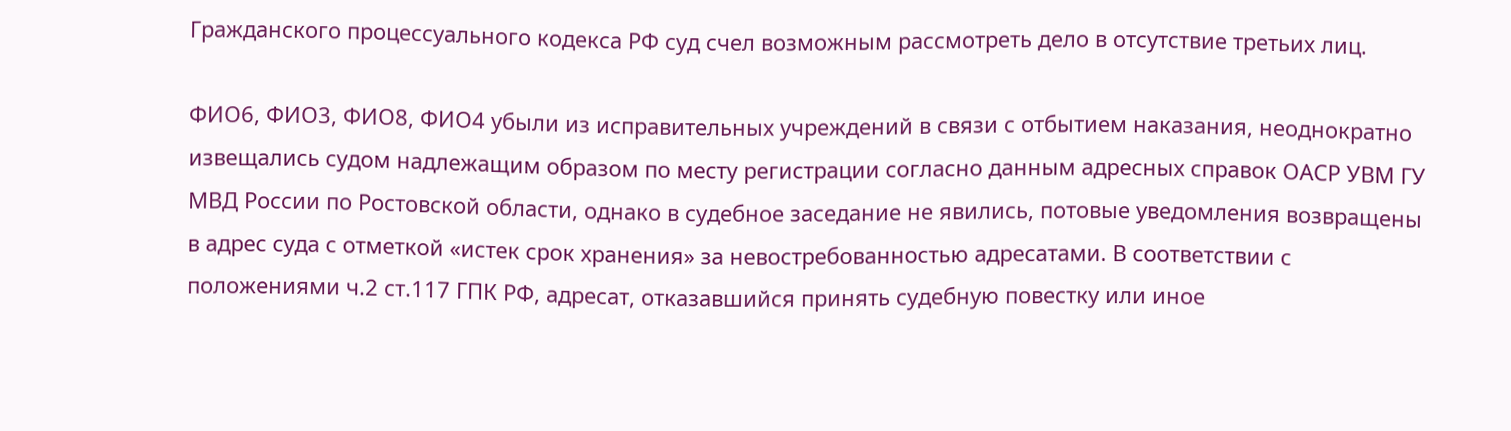Гражданского процессуального кодекса РФ суд счел возможным рассмотреть дело в отсутствие третьих лиц.

ФИО6, ФИО3, ФИО8, ФИО4 убыли из исправительных учреждений в связи с отбытием наказания, неоднократно извещались судом надлежащим образом по месту регистрации согласно данным адресных справок ОАСР УВМ ГУ МВД России по Ростовской области, однако в судебное заседание не явились, потовые уведомления возвращены в адрес суда с отметкой «истек срок хранения» за невостребованностью адресатами. В соответствии с положениями ч.2 ст.117 ГПК РФ, адресат, отказавшийся принять судебную повестку или иное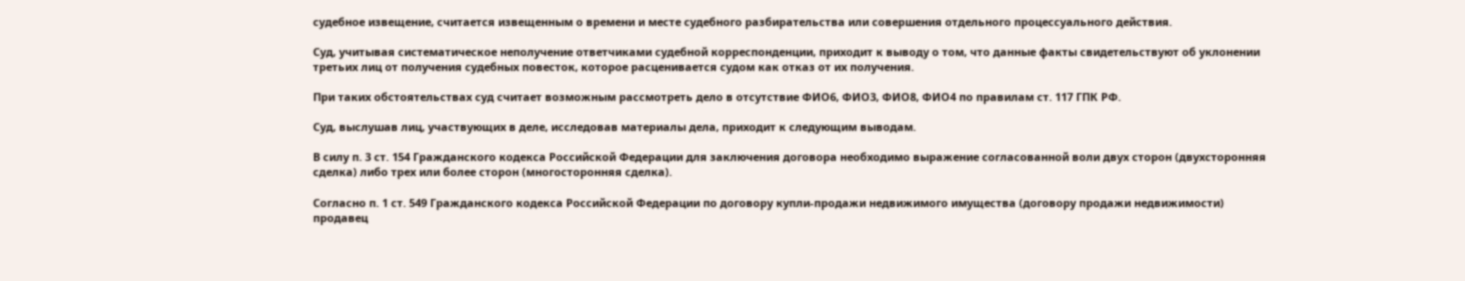судебное извещение, считается извещенным о времени и месте судебного разбирательства или совершения отдельного процессуального действия.

Суд, учитывая систематическое неполучение ответчиками судебной корреспонденции, приходит к выводу о том, что данные факты свидетельствуют об уклонении третьих лиц от получения судебных повесток, которое расценивается судом как отказ от их получения.

При таких обстоятельствах суд считает возможным рассмотреть дело в отсутствие ФИО6, ФИО3, ФИО8, ФИО4 по правилам ст. 117 ГПК РФ.

Суд, выслушав лиц, участвующих в деле, исследовав материалы дела, приходит к следующим выводам.

В силу п. 3 ст. 154 Гражданского кодекса Российской Федерации для заключения договора необходимо выражение согласованной воли двух сторон (двухсторонняя сделка) либо трех или более сторон (многосторонняя сделка).

Согласно п. 1 ст. 549 Гражданского кодекса Российской Федерации по договору купли-продажи недвижимого имущества (договору продажи недвижимости) продавец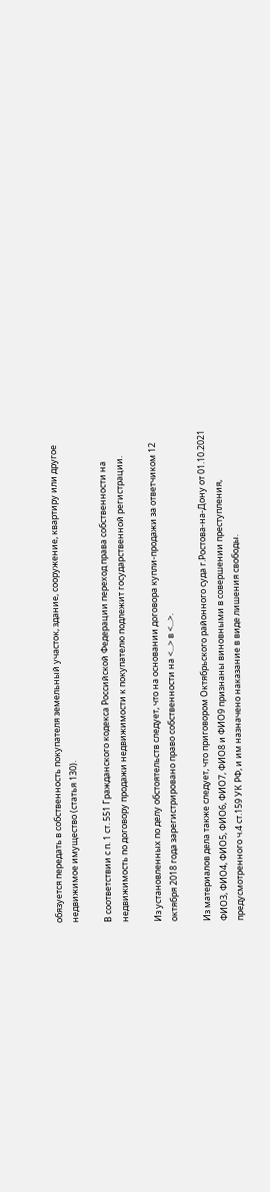обязуется передать в собственность покупателя земельный участок, здание, сооружение, квартиру или другое недвижимое имущество (статья 130).

В соответствии с п. 1 ст. 551 Гражданского кодекса Российской Федерации переход права собственности на недвижимость по договору продажи недвижимости к покупателю подлежит государственной регистрации.

Из установленных по делу обстоятельств следует, что на основании договора купли-продажи за ответчиком 12 октября 2018 года зарегистрировано право собственности на <...> в <...>.

Из материалов дела также следует, что приговором Октябрьского районного суда г.Ростова-на-Дону от 01.10.2021 ФИО3, ФИО4, ФИО5, ФИО6, ФИО7, ФИО8 и ФИО9 признаны виновными в совершении преступления, предусмотренного ч.4 ст.159 УК РФ, и им назначено наказание в виде лишения свободы.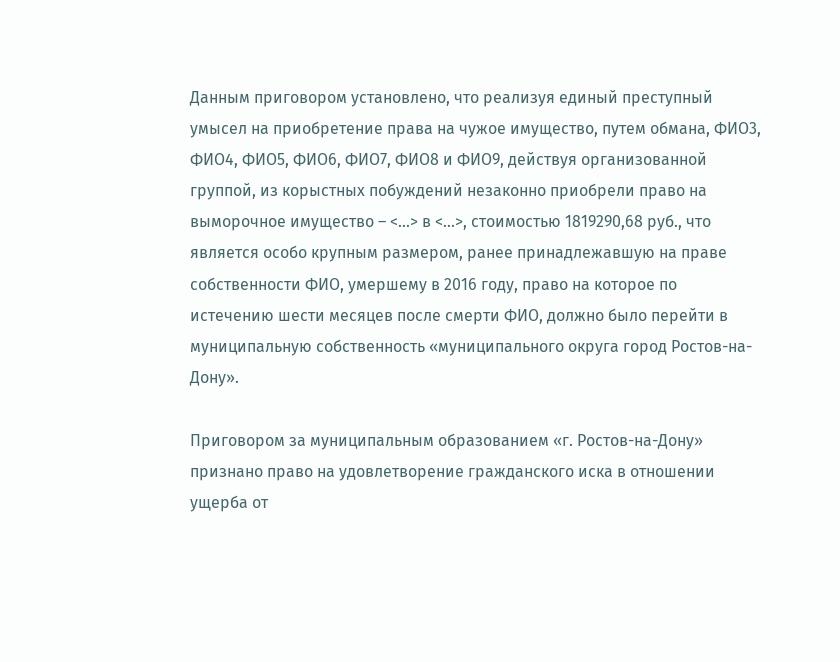Данным приговором установлено, что реализуя единый преступный умысел на приобретение права на чужое имущество, путем обмана, ФИО3, ФИО4, ФИО5, ФИО6, ФИО7, ФИО8 и ФИО9, действуя организованной группой, из корыстных побуждений незаконно приобрели право на выморочное имущество – <...> в <...>, стоимостью 1819290,68 руб., что является особо крупным размером, ранее принадлежавшую на праве собственности ФИО, умершему в 2016 году, право на которое по истечению шести месяцев после смерти ФИО, должно было перейти в муниципальную собственность «муниципального округа город Ростов-на-Дону».

Приговором за муниципальным образованием «г. Ростов-на-Дону» признано право на удовлетворение гражданского иска в отношении ущерба от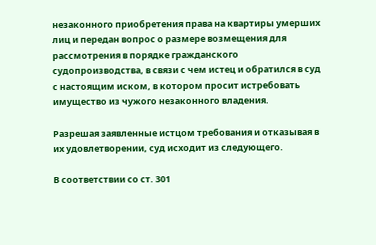незаконного приобретения права на квартиры умерших лиц и передан вопрос о размере возмещения для рассмотрения в порядке гражданского судопроизводства, в связи с чем истец и обратился в суд с настоящим иском, в котором просит истребовать имущество из чужого незаконного владения.

Разрешая заявленные истцом требования и отказывая в их удовлетворении, суд исходит из следующего.

В соответствии со ст. 301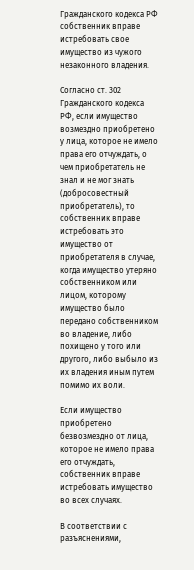Гражданского кодекса РФ собственник вправе истребовать свое имущество из чужого незаконного владения.

Согласно ст. 302 Гражданского кодекса РФ, если имущество возмездно приобретено у лица, которое не имело права его отчуждать, о чем приобретатель не знал и не мог знать (добросовестный приобретатель), то собственник вправе истребовать это имущество от приобретателя в случае, когда имущество утеряно собственником или лицом, которому имущество было передано собственником во владение, либо похищено у того или другого, либо выбыло из их владения иным путем помимо их воли.

Если имущество приобретено безвозмездно от лица, которое не имело права его отчуждать, собственник вправе истребовать имущество во всех случаях.

В соответствии с разъяснениями,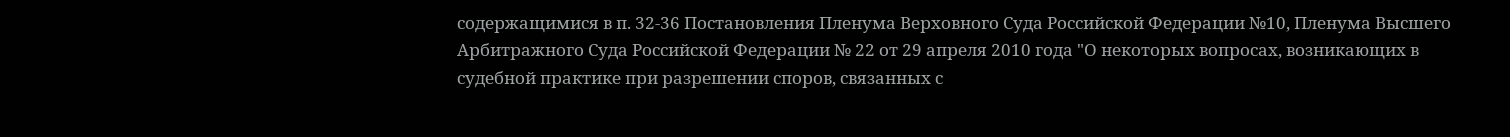содержащимися в п. 32-36 Постановления Пленума Верховного Суда Российской Федерации №10, Пленума Высшего Арбитражного Суда Российской Федерации № 22 от 29 апреля 2010 года "О некоторых вопросах, возникающих в судебной практике при разрешении споров, связанных с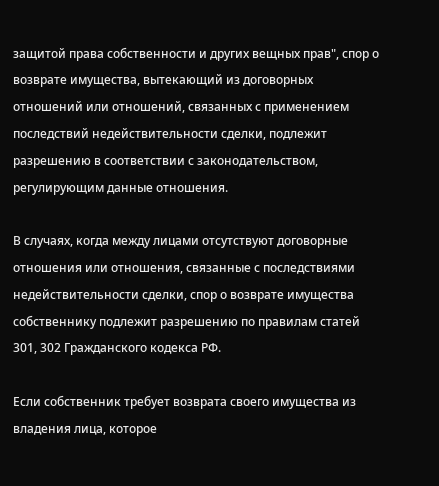защитой права собственности и других вещных прав", спор о возврате имущества, вытекающий из договорных отношений или отношений, связанных с применением последствий недействительности сделки, подлежит разрешению в соответствии с законодательством, регулирующим данные отношения.

В случаях, когда между лицами отсутствуют договорные отношения или отношения, связанные с последствиями недействительности сделки, спор о возврате имущества собственнику подлежит разрешению по правилам статей 301, 302 Гражданского кодекса РФ.

Если собственник требует возврата своего имущества из владения лица, которое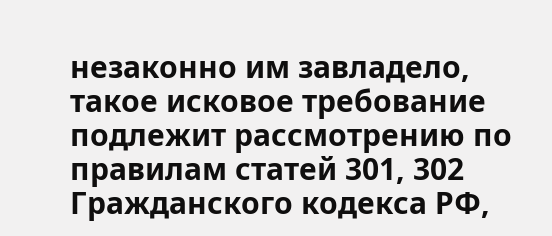незаконно им завладело, такое исковое требование подлежит рассмотрению по правилам статей 301, 302 Гражданского кодекса РФ,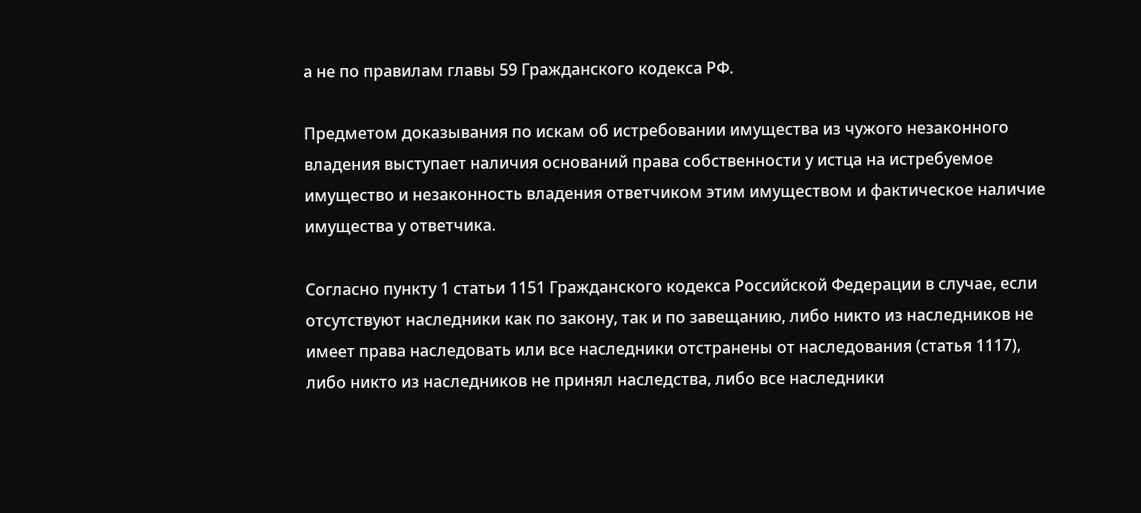а не по правилам главы 59 Гражданского кодекса РФ.

Предметом доказывания по искам об истребовании имущества из чужого незаконного владения выступает наличия оснований права собственности у истца на истребуемое имущество и незаконность владения ответчиком этим имуществом и фактическое наличие имущества у ответчика.

Согласно пункту 1 статьи 1151 Гражданского кодекса Российской Федерации в случае, если отсутствуют наследники как по закону, так и по завещанию, либо никто из наследников не имеет права наследовать или все наследники отстранены от наследования (статья 1117), либо никто из наследников не принял наследства, либо все наследники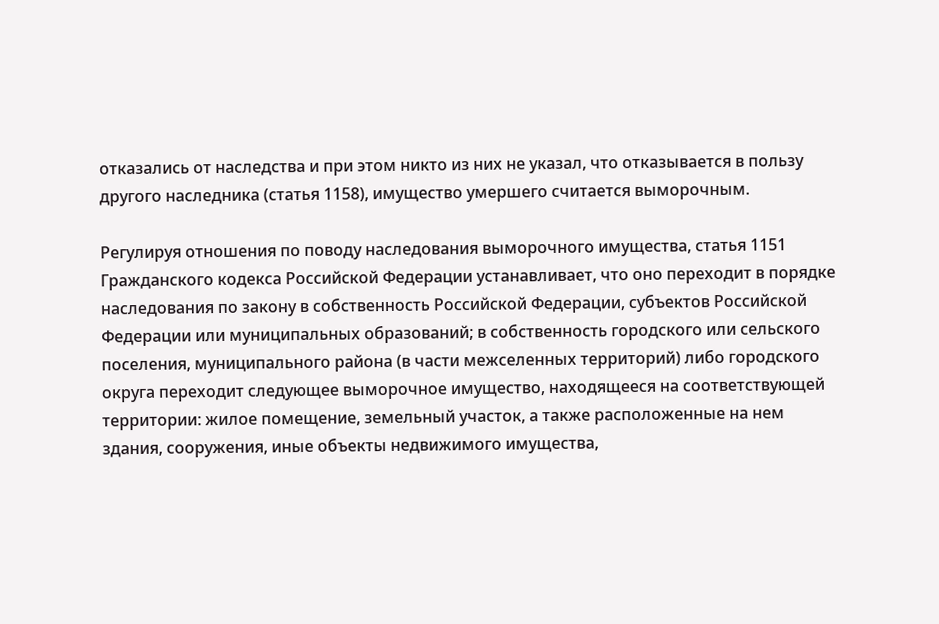отказались от наследства и при этом никто из них не указал, что отказывается в пользу другого наследника (статья 1158), имущество умершего считается выморочным.

Регулируя отношения по поводу наследования выморочного имущества, статья 1151 Гражданского кодекса Российской Федерации устанавливает, что оно переходит в порядке наследования по закону в собственность Российской Федерации, субъектов Российской Федерации или муниципальных образований; в собственность городского или сельского поселения, муниципального района (в части межселенных территорий) либо городского округа переходит следующее выморочное имущество, находящееся на соответствующей территории: жилое помещение, земельный участок, а также расположенные на нем здания, сооружения, иные объекты недвижимого имущества,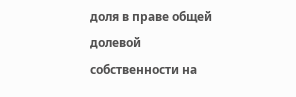доля в праве общей долевой собственности на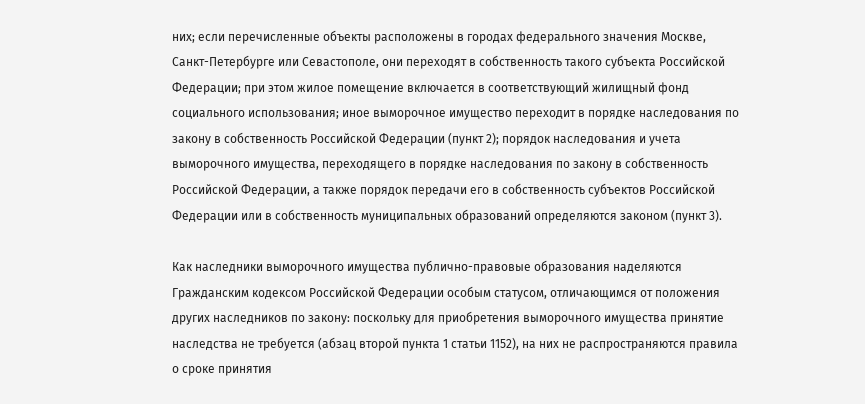них; если перечисленные объекты расположены в городах федерального значения Москве, Санкт-Петербурге или Севастополе, они переходят в собственность такого субъекта Российской Федерации; при этом жилое помещение включается в соответствующий жилищный фонд социального использования; иное выморочное имущество переходит в порядке наследования по закону в собственность Российской Федерации (пункт 2); порядок наследования и учета выморочного имущества, переходящего в порядке наследования по закону в собственность Российской Федерации, а также порядок передачи его в собственность субъектов Российской Федерации или в собственность муниципальных образований определяются законом (пункт 3).

Как наследники выморочного имущества публично-правовые образования наделяются Гражданским кодексом Российской Федерации особым статусом, отличающимся от положения других наследников по закону: поскольку для приобретения выморочного имущества принятие наследства не требуется (абзац второй пункта 1 статьи 1152), на них не распространяются правила о сроке принятия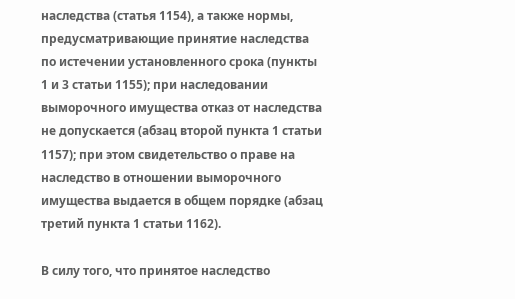наследства (статья 1154), а также нормы, предусматривающие принятие наследства по истечении установленного срока (пункты 1 и 3 статьи 1155); при наследовании выморочного имущества отказ от наследства не допускается (абзац второй пункта 1 статьи 1157); при этом свидетельство о праве на наследство в отношении выморочного имущества выдается в общем порядке (абзац третий пункта 1 статьи 1162).

В силу того, что принятое наследство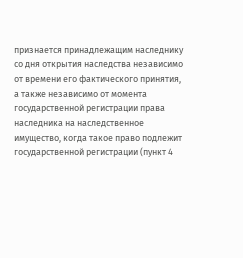признается принадлежащим наследнику со дня открытия наследства независимо от времени его фактического принятия, а также независимо от момента государственной регистрации права наследника на наследственное имущество, когда такое право подлежит государственной регистрации (пункт 4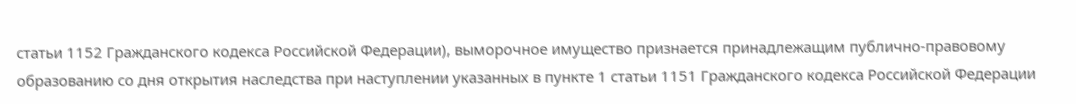статьи 1152 Гражданского кодекса Российской Федерации), выморочное имущество признается принадлежащим публично-правовому образованию со дня открытия наследства при наступлении указанных в пункте 1 статьи 1151 Гражданского кодекса Российской Федерации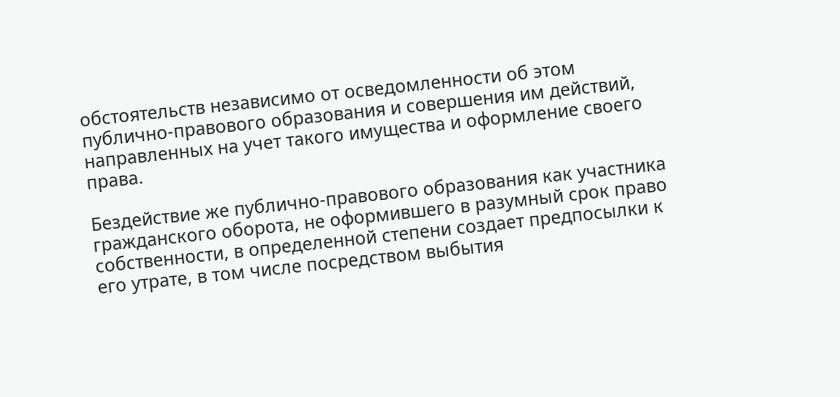обстоятельств независимо от осведомленности об этом публично-правового образования и совершения им действий, направленных на учет такого имущества и оформление своего права.

Бездействие же публично-правового образования как участника гражданского оборота, не оформившего в разумный срок право собственности, в определенной степени создает предпосылки к его утрате, в том числе посредством выбытия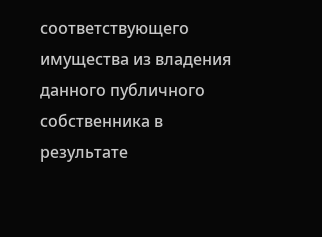соответствующего имущества из владения данного публичного собственника в результате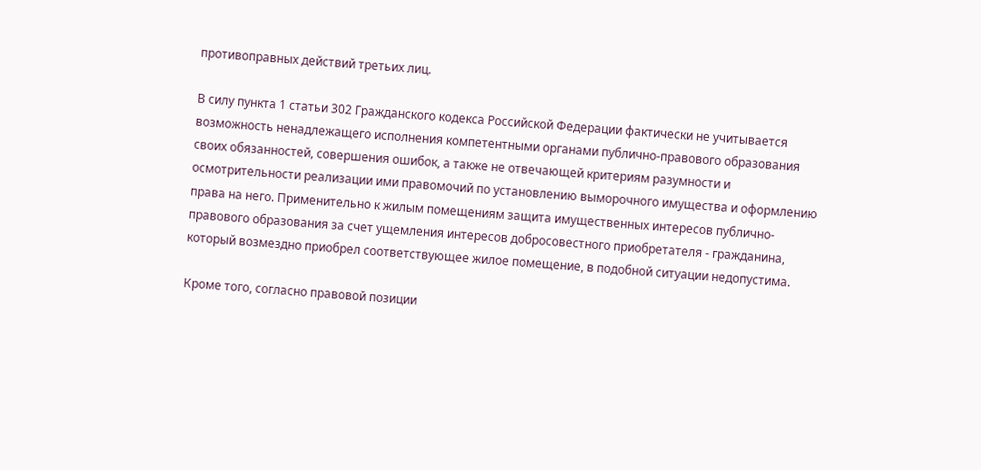противоправных действий третьих лиц.

В силу пункта 1 статьи 302 Гражданского кодекса Российской Федерации фактически не учитывается возможность ненадлежащего исполнения компетентными органами публично-правового образования своих обязанностей, совершения ошибок, а также не отвечающей критериям разумности и осмотрительности реализации ими правомочий по установлению выморочного имущества и оформлению права на него. Применительно к жилым помещениям защита имущественных интересов публично-правового образования за счет ущемления интересов добросовестного приобретателя - гражданина, который возмездно приобрел соответствующее жилое помещение, в подобной ситуации недопустима.

Кроме того, согласно правовой позиции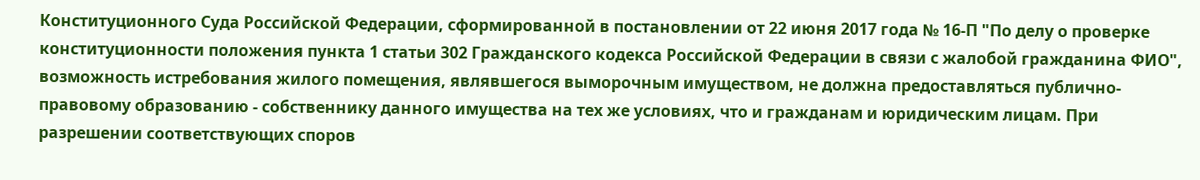Конституционного Суда Российской Федерации, сформированной в постановлении от 22 июня 2017 года № 16-П "По делу о проверке конституционности положения пункта 1 статьи 302 Гражданского кодекса Российской Федерации в связи с жалобой гражданина ФИО", возможность истребования жилого помещения, являвшегося выморочным имуществом, не должна предоставляться публично-правовому образованию - собственнику данного имущества на тех же условиях, что и гражданам и юридическим лицам. При разрешении соответствующих споров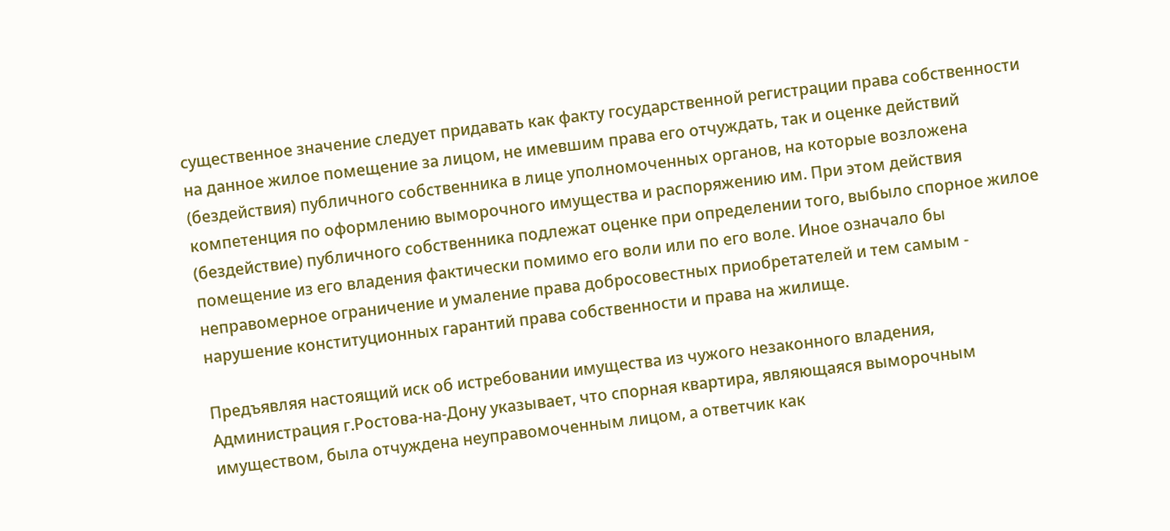существенное значение следует придавать как факту государственной регистрации права собственности на данное жилое помещение за лицом, не имевшим права его отчуждать, так и оценке действий (бездействия) публичного собственника в лице уполномоченных органов, на которые возложена компетенция по оформлению выморочного имущества и распоряжению им. При этом действия (бездействие) публичного собственника подлежат оценке при определении того, выбыло спорное жилое помещение из его владения фактически помимо его воли или по его воле. Иное означало бы неправомерное ограничение и умаление права добросовестных приобретателей и тем самым - нарушение конституционных гарантий права собственности и права на жилище.

Предъявляя настоящий иск об истребовании имущества из чужого незаконного владения, Администрация г.Ростова-на-Дону указывает, что спорная квартира, являющаяся выморочным имуществом, была отчуждена неуправомоченным лицом, а ответчик как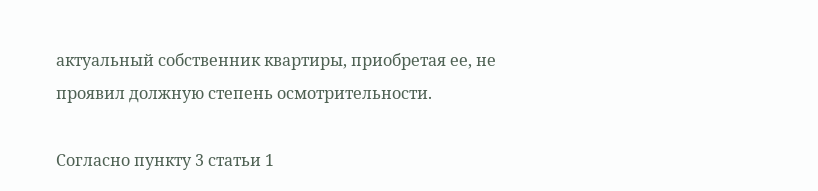актуальный собственник квартиры, приобретая ее, не проявил должную степень осмотрительности.

Согласно пункту 3 статьи 1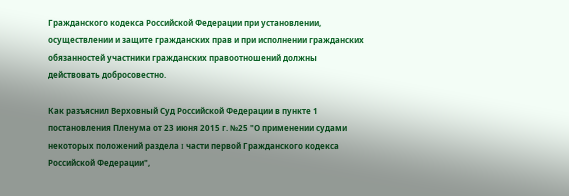Гражданского кодекса Российской Федерации при установлении, осуществлении и защите гражданских прав и при исполнении гражданских обязанностей участники гражданских правоотношений должны действовать добросовестно.

Как разъяснил Верховный Суд Российской Федерации в пункте 1 постановления Пленума от 23 июня 2015 г. №25 "О применении судами некоторых положений раздела I части первой Гражданского кодекса Российской Федерации",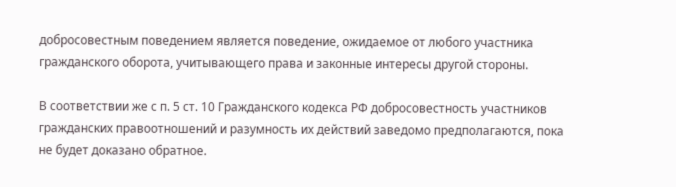добросовестным поведением является поведение, ожидаемое от любого участника гражданского оборота, учитывающего права и законные интересы другой стороны.

В соответствии же с п. 5 ст. 10 Гражданского кодекса РФ добросовестность участников гражданских правоотношений и разумность их действий заведомо предполагаются, пока не будет доказано обратное.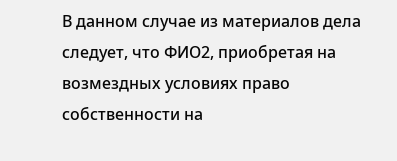В данном случае из материалов дела следует, что ФИО2, приобретая на возмездных условиях право собственности на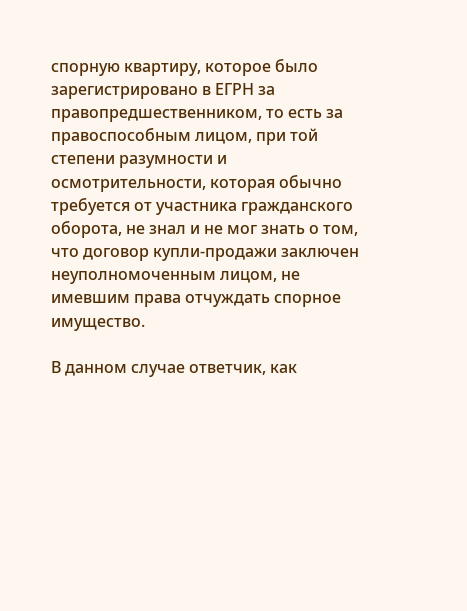спорную квартиру, которое было зарегистрировано в ЕГРН за правопредшественником, то есть за правоспособным лицом, при той степени разумности и осмотрительности, которая обычно требуется от участника гражданского оборота, не знал и не мог знать о том, что договор купли-продажи заключен неуполномоченным лицом, не имевшим права отчуждать спорное имущество.

В данном случае ответчик, как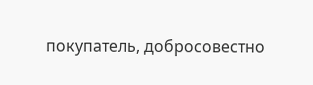покупатель, добросовестно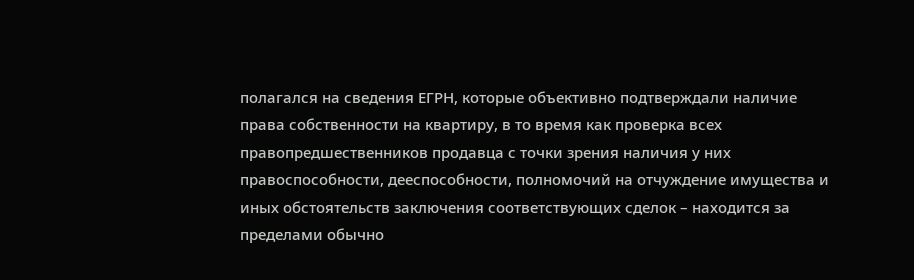полагался на сведения ЕГРН, которые объективно подтверждали наличие права собственности на квартиру, в то время как проверка всех правопредшественников продавца с точки зрения наличия у них правоспособности, дееспособности, полномочий на отчуждение имущества и иных обстоятельств заключения соответствующих сделок – находится за пределами обычно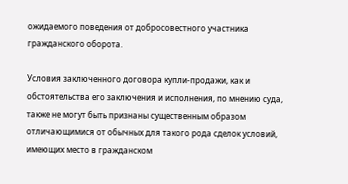ожидаемого поведения от добросовестного участника гражданского оборота.

Условия заключенного договора купли-продажи, как и обстоятельства его заключения и исполнения, по мнению суда, также не могут быть признаны существенным образом отличающимися от обычных для такого рода сделок условий, имеющих место в гражданском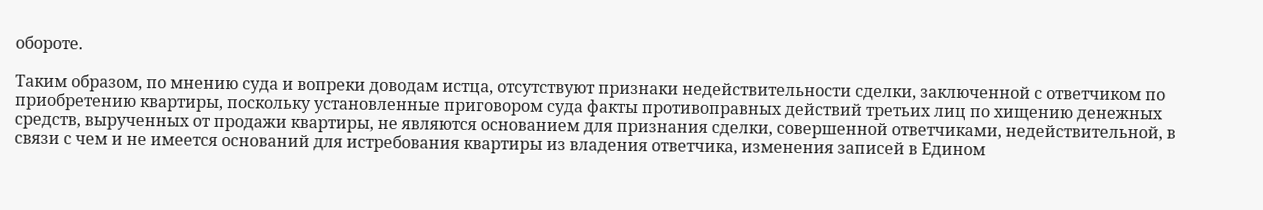обороте.

Таким образом, по мнению суда и вопреки доводам истца, отсутствуют признаки недействительности сделки, заключенной с ответчиком по приобретению квартиры, поскольку установленные приговором суда факты противоправных действий третьих лиц по хищению денежных средств, вырученных от продажи квартиры, не являются основанием для признания сделки, совершенной ответчиками, недействительной, в связи с чем и не имеется оснований для истребования квартиры из владения ответчика, изменения записей в Едином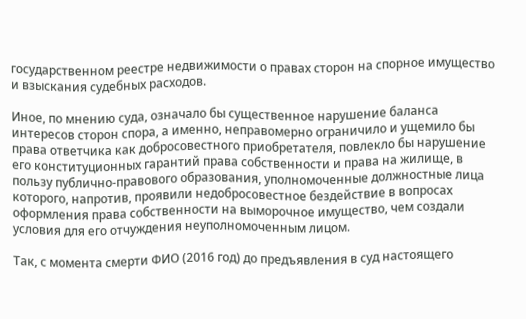государственном реестре недвижимости о правах сторон на спорное имущество и взыскания судебных расходов.

Иное, по мнению суда, означало бы существенное нарушение баланса интересов сторон спора, а именно, неправомерно ограничило и ущемило бы права ответчика как добросовестного приобретателя, повлекло бы нарушение его конституционных гарантий права собственности и права на жилище, в пользу публично-правового образования, уполномоченные должностные лица которого, напротив, проявили недобросовестное бездействие в вопросах оформления права собственности на выморочное имущество, чем создали условия для его отчуждения неуполномоченным лицом.

Так, с момента смерти ФИО (2016 год) до предъявления в суд настоящего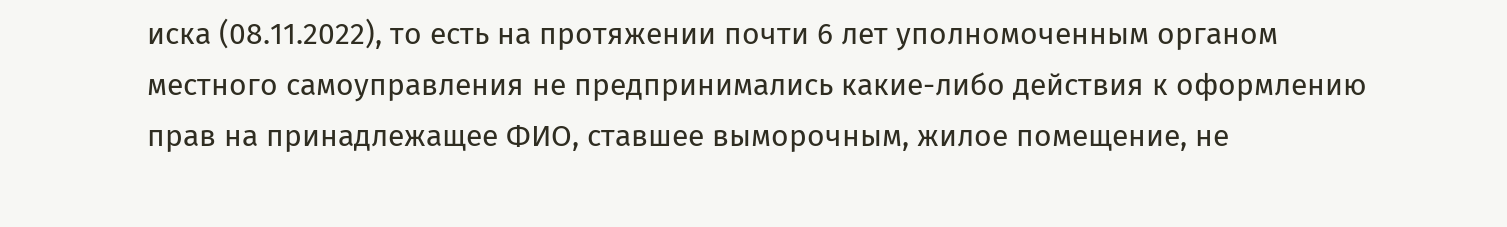иска (08.11.2022), то есть на протяжении почти 6 лет уполномоченным органом местного самоуправления не предпринимались какие-либо действия к оформлению прав на принадлежащее ФИО, ставшее выморочным, жилое помещение, не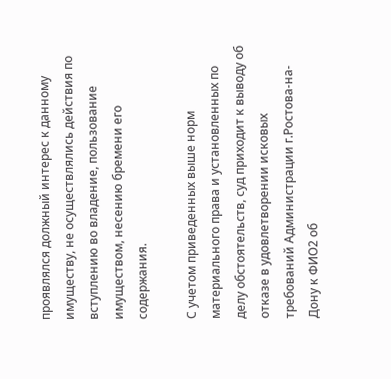проявлялся должный интерес к данному имуществу, не осуществлялись действия по вступлению во владение, пользование имуществом, несению бремени его содержания.

С учетом приведенных выше норм материального права и установленных по делу обстоятельств, суд приходит к выводу об отказе в удовлетворении исковых требований Администрации г.Ростова-на-Дону к ФИО2 об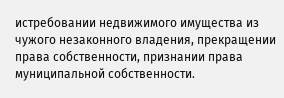истребовании недвижимого имущества из чужого незаконного владения, прекращении права собственности, признании права муниципальной собственности.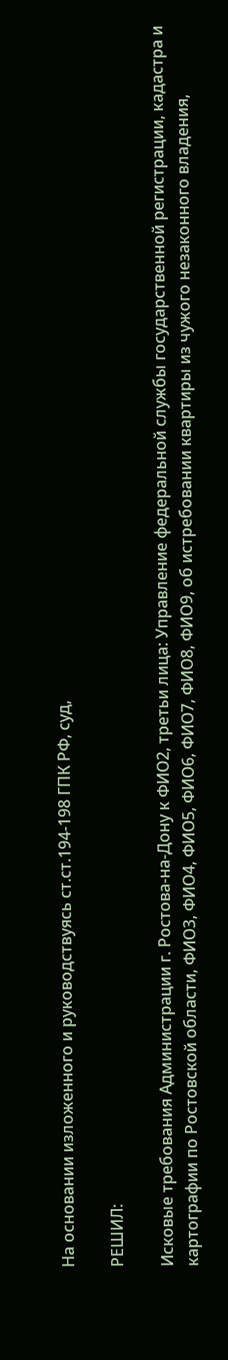На основании изложенного и руководствуясь ст.ст.194-198 ГПК РФ, суд,

РЕШИЛ:

Исковые требования Администрации г. Ростова-на-Дону к ФИО2, третьи лица: Управление федеральной службы государственной регистрации, кадастра и картографии по Ростовской области, ФИО3, ФИО4, ФИО5, ФИО6, ФИО7, ФИО8, ФИО9, об истребовании квартиры из чужого незаконного владения,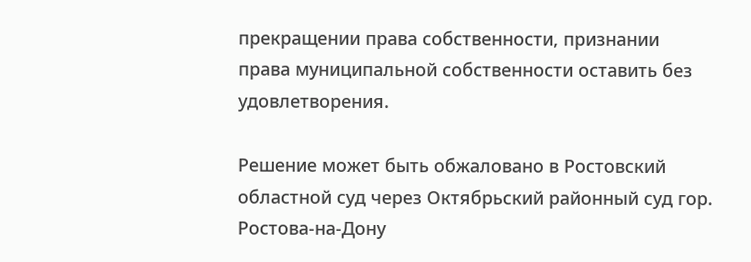прекращении права собственности, признании права муниципальной собственности оставить без удовлетворения.

Решение может быть обжаловано в Ростовский областной суд через Октябрьский районный суд гор. Ростова-на-Дону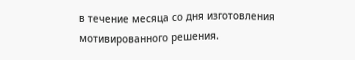в течение месяца со дня изготовления мотивированного решения.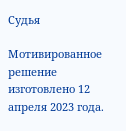Судья

Мотивированное решение изготовлено 12 апреля 2023 года.